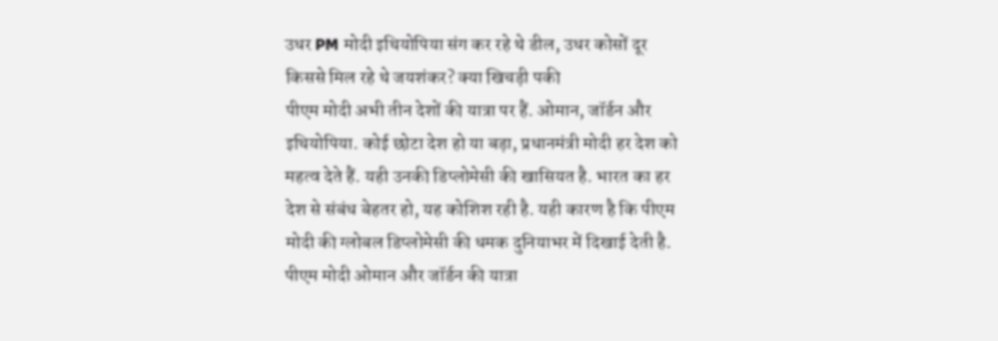उधर PM मोदी इथियोपिया संग कर रहे थे डील, उधर कोसों दूर किससे मिल रहे थे जयशंकर? क्या खिचड़ी पकी
पीएम मोदी अभी तीन देशों की यात्रा पर हैं. ओमान, जॉर्डन और इथियोपिया. कोई छोटा देश हो या बड़ा, प्रधानमंत्री मोदी हर देश को महत्व देते हैं. यही उनकी डिप्लोमेसी की खासियत है. भारत का हर देश से संबंध बेहतर हो, यह कोशिश रही है. यही कारण है कि पीएम मोदी की ग्लोबल डिप्लोमेसी की धमक दुनियाभर में दिखाई देती है. पीएम मोदी ओमान और जॉर्डन की यात्रा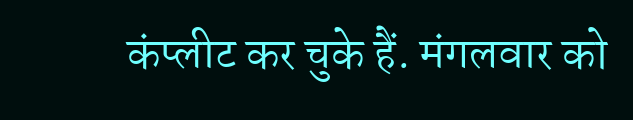कंप्लीट कर चुके हैं. मंगलवार को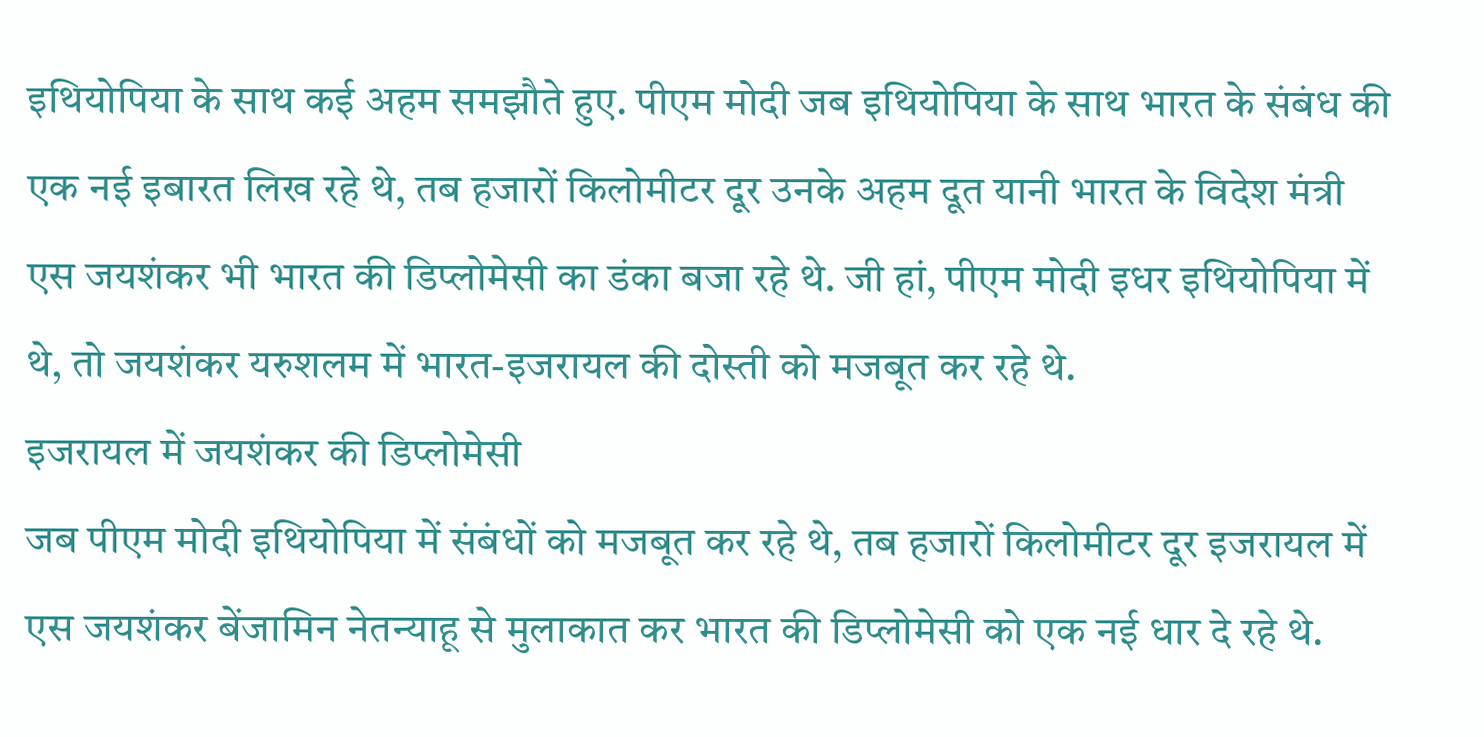इथियोपिया के साथ कई अहम समझौते हुए. पीएम मोदी जब इथियोपिया के साथ भारत के संबंध की एक नई इबारत लिख रहे थे, तब हजारों किलोमीटर दूर उनके अहम दूत यानी भारत के विदेश मंत्री एस जयशंकर भी भारत की डिप्लोमेसी का डंका बजा रहे थे. जी हां, पीएम मोदी इधर इथियोपिया में थे, तो जयशंकर यरुशलम में भारत-इजरायल की दोस्ती को मजबूत कर रहे थे.
इजरायल में जयशंकर की डिप्लोमेसी
जब पीएम मोदी इथियोपिया में संबंधों को मजबूत कर रहे थे, तब हजारों किलोमीटर दूर इजरायल में एस जयशंकर बेंजामिन नेतन्याहू से मुलाकात कर भारत की डिप्लोमेसी को एक नई धार दे रहे थे.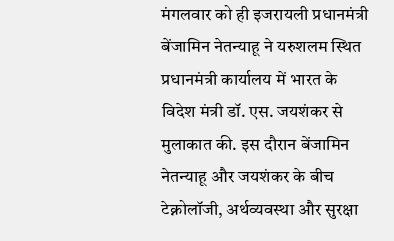मंगलवार को ही इजरायली प्रधानमंत्री बेंजामिन नेतन्याहू ने यरुशलम स्थित प्रधानमंत्री कार्यालय में भारत के विदेश मंत्री डॉ. एस. जयशंकर से मुलाकात की. इस दौरान बेंजामिन नेतन्याहू और जयशंकर के बीच टेक्नोलॉजी, अर्थव्यवस्था और सुरक्षा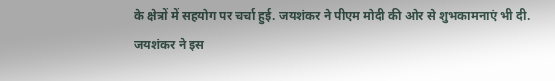के क्षेत्रों में सहयोग पर चर्चा हुई. जयशंकर ने पीएम मोदी की ओर से शुभकामनाएं भी दी.
जयशंकर ने इस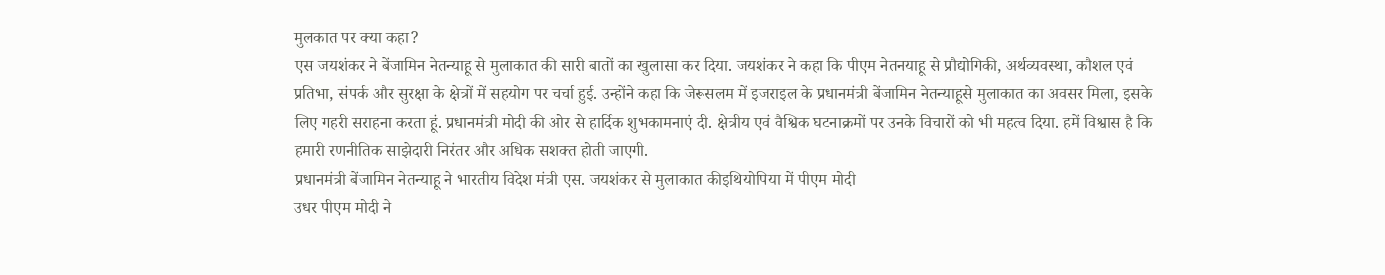मुलकात पर क्या कहा?
एस जयशंकर ने बेंजामिन नेतन्याहू से मुलाकात की सारी बातों का खुलासा कर दिया. जयशंकर ने कहा कि पीएम नेतनयाहू से प्रौद्योगिकी, अर्थव्यवस्था, कौशल एवं प्रतिभा, संपर्क और सुरक्षा के क्षेत्रों में सहयोग पर चर्चा हुई. उन्होंने कहा कि जेरूसलम में इजराइल के प्रधानमंत्री बेंजामिन नेतन्याहूसे मुलाकात का अवसर मिला, इसके लिए गहरी सराहना करता हूं. प्रधानमंत्री मोदी की ओर से हार्दिक शुभकामनाएं दी. क्षेत्रीय एवं वैश्विक घटनाक्रमों पर उनके विचारों को भी महत्व दिया. हमें विश्वास है कि हमारी रणनीतिक साझेदारी निरंतर और अधिक सशक्त होती जाएगी.
प्रधानमंत्री बेंजामिन नेतन्याहू ने भारतीय विदेश मंत्री एस. जयशंकर से मुलाकात कीइथियोपिया में पीएम मोदी
उधर पीएम मोदी ने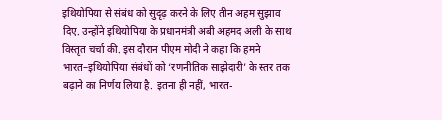इथियोपिया से संबंध को सुदृढ़ करने के लिए तीन अहम सुझाव दिए. उन्होंने इथियोपिया के प्रधानमंत्री अबी अहमद अली के साथ विस्तृत चर्चा की. इस दौरान पीएम मोदी ने कहा कि हमने भारत–इथियोपिया संबंधों को ‘रणनीतिक साझेदारी’ के स्तर तक बढ़ाने का निर्णय लिया है. इतना ही नहीं, भारत-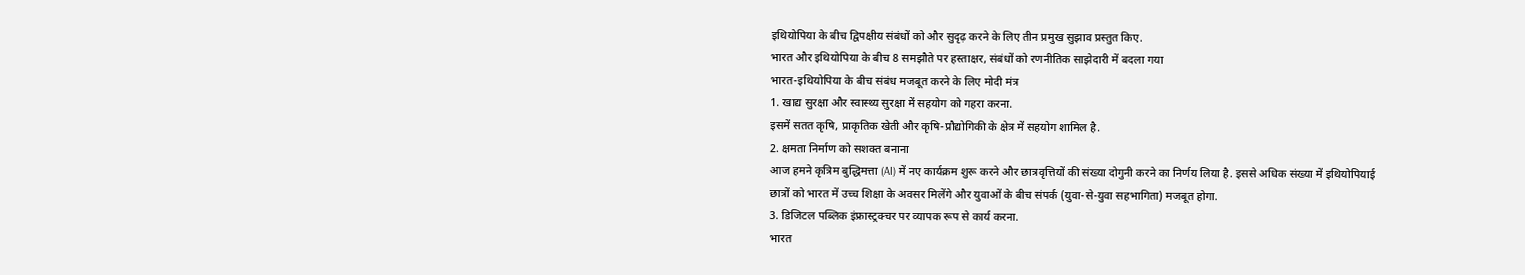इथियोपिया के बीच द्विपक्षीय संबंधों को और सुदृढ़ करने के लिए तीन प्रमुख सुझाव प्रस्तुत किए.
भारत और इथियोपिया के बीच 8 समझौते पर हस्ताक्षर, संबंधों को रणनीतिक साझेदारी में बदला गया
भारत-इथियोपिया के बीच संबंध मजबूत करने के लिए मोदी मंत्र
1. खाद्य सुरक्षा और स्वास्थ्य सुरक्षा में सहयोग को गहरा करना.
इसमें सतत कृषि, प्राकृतिक खेती और कृषि-प्रौद्योगिकी के क्षेत्र में सहयोग शामिल है.
2. क्षमता निर्माण को सशक्त बनाना
आज हमने कृत्रिम बुद्धिमत्ता (AI) में नए कार्यक्रम शुरू करने और छात्रवृत्तियों की संख्या दोगुनी करने का निर्णय लिया है. इससे अधिक संख्या में इथियोपियाई छात्रों को भारत में उच्च शिक्षा के अवसर मिलेंगे और युवाओं के बीच संपर्क (युवा-से-युवा सहभागिता) मजबूत होगा.
3. डिजिटल पब्लिक इंफ्रास्ट्रक्चर पर व्यापक रूप से कार्य करना.
भारत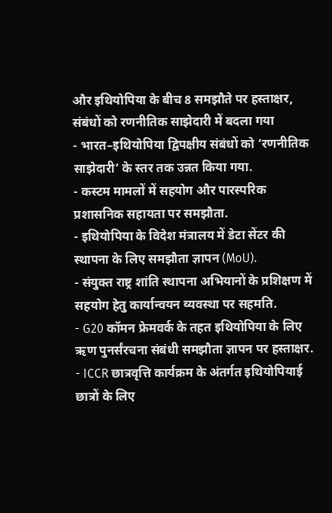और इथियोपिया के बीच 8 समझौते पर हस्ताक्षर, संबंधों को रणनीतिक साझेदारी में बदला गया
- भारत–इथियोपिया द्विपक्षीय संबंधों को ‘रणनीतिक साझेदारी’ के स्तर तक उन्नत किया गया.
- कस्टम मामलों में सहयोग और पारस्परिक प्रशासनिक सहायता पर समझौता.
- इथियोपिया के विदेश मंत्रालय में डेटा सेंटर की स्थापना के लिए समझौता ज्ञापन (MoU).
- संयुक्त राष्ट्र शांति स्थापना अभियानों के प्रशिक्षण में सहयोग हेतु कार्यान्वयन व्यवस्था पर सहमति.
- G20 कॉमन फ्रेमवर्क के तहत इथियोपिया के लिए ऋण पुनर्संरचना संबंधी समझौता ज्ञापन पर हस्ताक्षर.
- ICCR छात्रवृत्ति कार्यक्रम के अंतर्गत इथियोपियाई छात्रों के लिए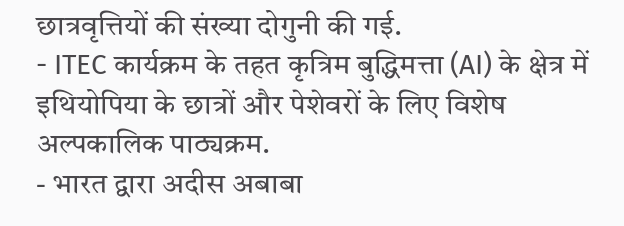छात्रवृत्तियों की संख्या दोगुनी की गई.
- ITEC कार्यक्रम के तहत कृत्रिम बुद्धिमत्ता (AI) के क्षेत्र में इथियोपिया के छात्रों और पेशेवरों के लिए विशेष अल्पकालिक पाठ्यक्रम.
- भारत द्वारा अदीस अबाबा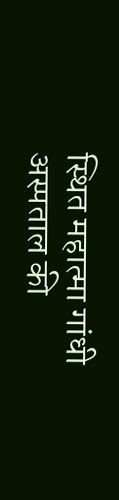स्थित महात्मा गांधी अस्पताल की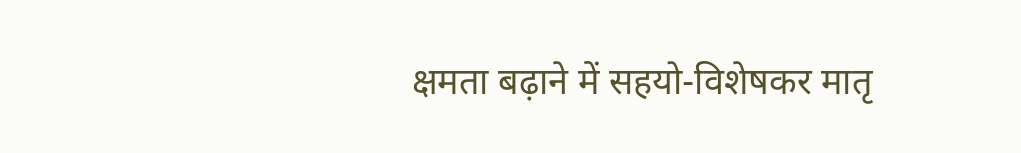क्षमता बढ़ाने में सहयो-विशेषकर मातृ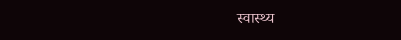स्वास्थ्य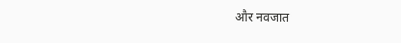और नवजात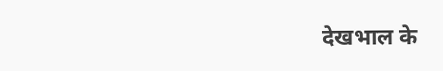देखभाल के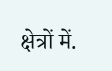क्षेत्रों में.